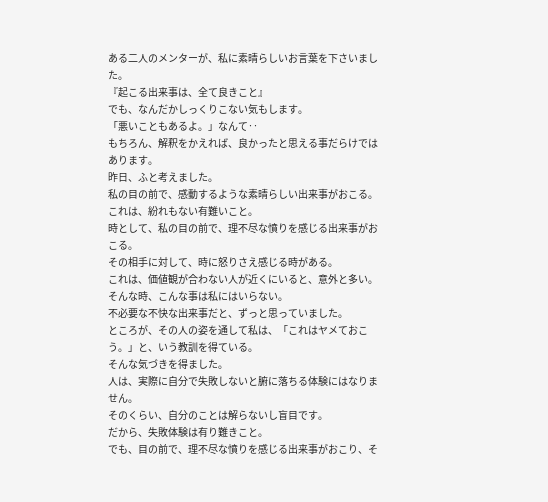ある二人のメンターが、私に素晴らしいお言葉を下さいました。
『起こる出来事は、全て良きこと』
でも、なんだかしっくりこない気もします。
「悪いこともあるよ。」なんて‥
もちろん、解釈をかえれば、良かったと思える事だらけではあります。
昨日、ふと考えました。
私の目の前で、感動するような素晴らしい出来事がおこる。
これは、紛れもない有難いこと。
時として、私の目の前で、理不尽な憤りを感じる出来事がおこる。
その相手に対して、時に怒りさえ感じる時がある。
これは、価値観が合わない人が近くにいると、意外と多い。
そんな時、こんな事は私にはいらない。
不必要な不快な出来事だと、ずっと思っていました。
ところが、その人の姿を通して私は、「これはヤメておこう。」と、いう教訓を得ている。
そんな気づきを得ました。
人は、実際に自分で失敗しないと腑に落ちる体験にはなりません。
そのくらい、自分のことは解らないし盲目です。
だから、失敗体験は有り難きこと。
でも、目の前で、理不尽な憤りを感じる出来事がおこり、そ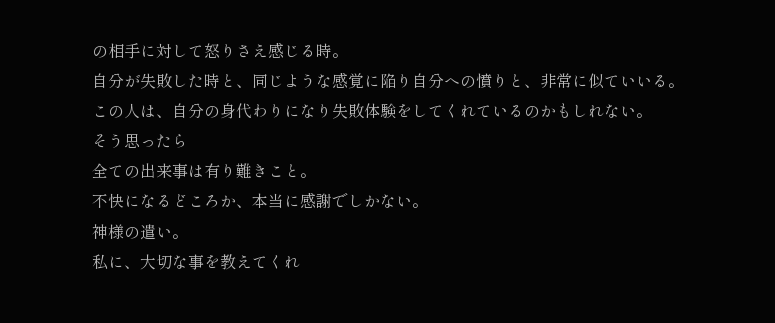の相手に対して怒りさえ感じる時。
自分が失敗した時と、同じような感覚に陥り自分への憤りと、非常に似ていいる。
この人は、自分の身代わりになり失敗体験をしてくれているのかもしれない。
そう思ったら
全ての出来事は有り難きこと。
不快になるどころか、本当に感謝でしかない。
神様の遣い。
私に、大切な事を教えてくれ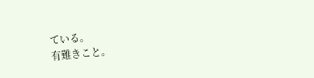ている。
有難きこと。